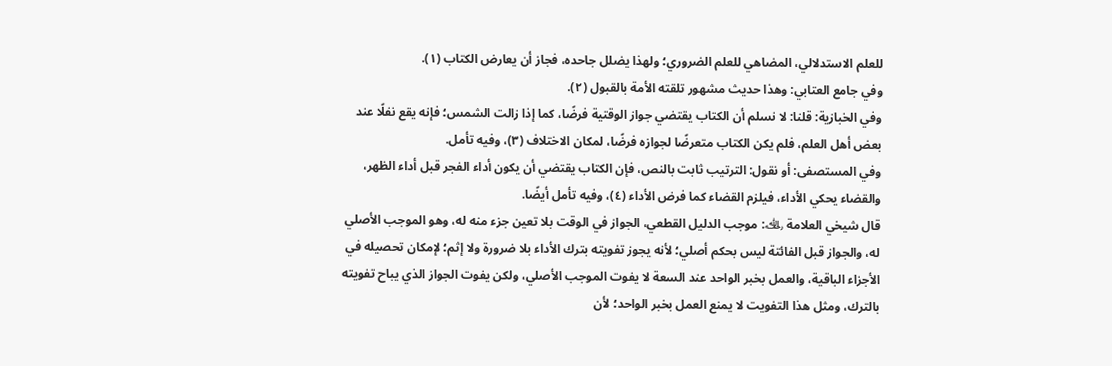للعلم الاستدلالي، المضاهي للعلم الضروري؛ ولهذا يضلل جاحده، فجاز أن يعارض الكتاب (١).
وفي جامع العتابي: وهذا حديث مشهور تلقته الأمة بالقبول (٢).
وفي الخبازية: قلنا: لا نسلم أن الكتاب يقتضي جواز الوقتية فرضًا، كما إذا زالت الشمس؛ فإنه يقع نفلًا عند بعض أهل العلم، فلم يكن الكتاب متعرضًا لجوازه فرضًا، لمكان الاختلاف (٣)، وفيه تأمل.
وفي المستصفى: أو نقول: الترتيب ثابت بالنص، فإن الكتاب يقتضي أن يكون أداء الفجر قبل أداء الظهر، والقضاء يحكي الأداء، فيلزم القضاء كما فرض الأداء (٤)، وفيه تأمل أيضًا.
قال شيخي العلامة ﵀: موجب الدليل القطعي، الجواز في الوقت بلا تعين جزء منه له، وهو الموجب الأصلي له، والجواز قبل الفائتة ليس بحكم أصلي؛ لأنه يجوز تفويته بترك الأداء بلا ضرورة ولا إثم؛ لإمكان تحصيله في الأجزاء الباقية، والعمل بخبر الواحد عند السعة لا يفوت الموجب الأصلي، ولكن يفوت الجواز الذي يباح تفويته بالترك، ومثل هذا التفويت لا يمنع العمل بخبر الواحد؛ لأن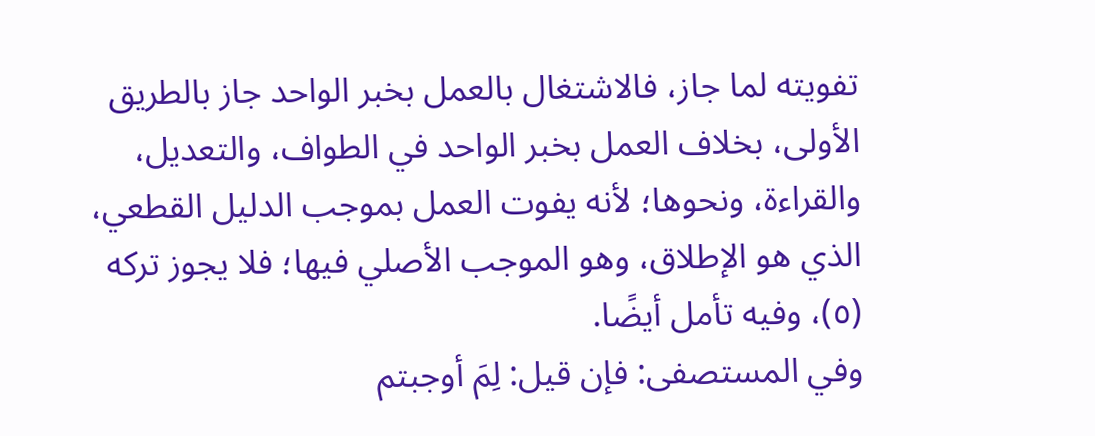تفويته لما جاز، فالاشتغال بالعمل بخبر الواحد جاز بالطريق الأولى، بخلاف العمل بخبر الواحد في الطواف، والتعديل، والقراءة، ونحوها؛ لأنه يفوت العمل بموجب الدليل القطعي، الذي هو الإطلاق، وهو الموجب الأصلي فيها؛ فلا يجوز تركه (٥)، وفيه تأمل أيضًا.
وفي المستصفى: فإن قيل: لِمَ أوجبتم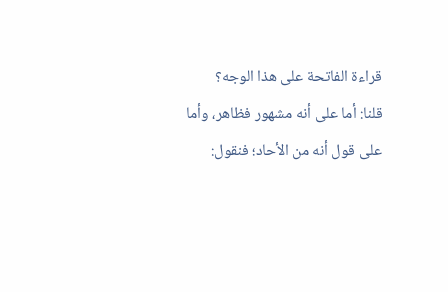قراءة الفاتحة على هذا الوجه؟
قلنا: أما على أنه مشهور فظاهر، وأما على قول أنه من الأحاد؛ فنقول: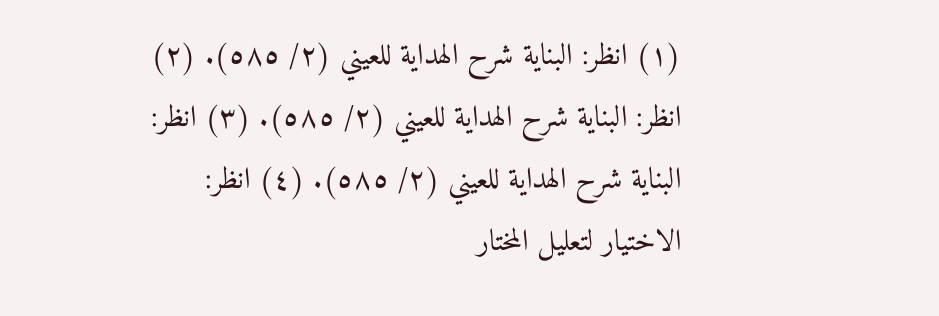(١) انظر: البناية شرح الهداية للعيني (٢/ ٥٨٥). (٢) انظر: البناية شرح الهداية للعيني (٢/ ٥٨٥). (٣) انظر: البناية شرح الهداية للعيني (٢/ ٥٨٥). (٤) انظر: الاختيار لتعليل المختار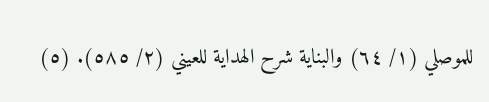للموصلي (١/ ٦٤) والبناية شرح الهداية للعيني (٢/ ٥٨٥). (٥)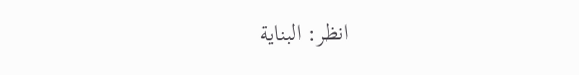انظر: البناية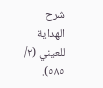شرح الهداية للعيني (٢/ ٥٨٥).